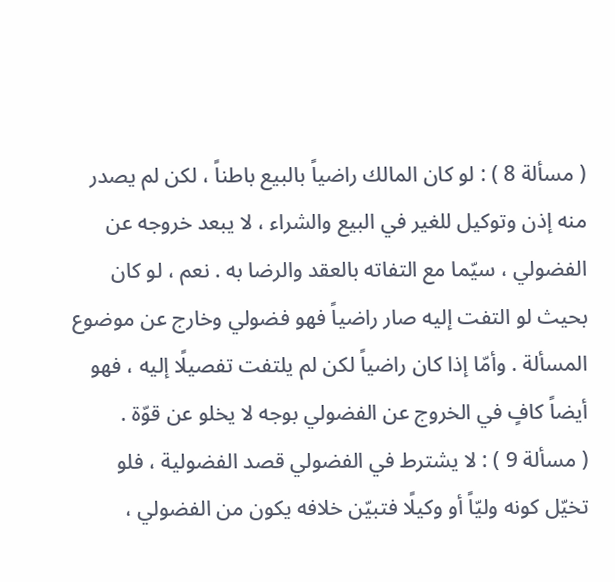( مسألة 8 ) : لو كان المالك راضياً بالبيع باطناً ، لكن لم يصدر منه إذن وتوكيل للغير في البيع والشراء ، لا يبعد خروجه عن الفضولي ، سيّما مع التفاته بالعقد والرضا به . نعم ، لو كان بحيث لو التفت إليه صار راضياً فهو فضولي وخارج عن موضوع المسألة . وأمّا إذا كان راضياً لكن لم يلتفت تفصيلًا إليه ، فهو أيضاً كافٍ في الخروج عن الفضولي بوجه لا يخلو عن قوّة .
( مسألة 9 ) : لا يشترط في الفضولي قصد الفضولية ، فلو تخيّل كونه وليّاً أو وكيلًا فتبيّن خلافه يكون من الفضولي ،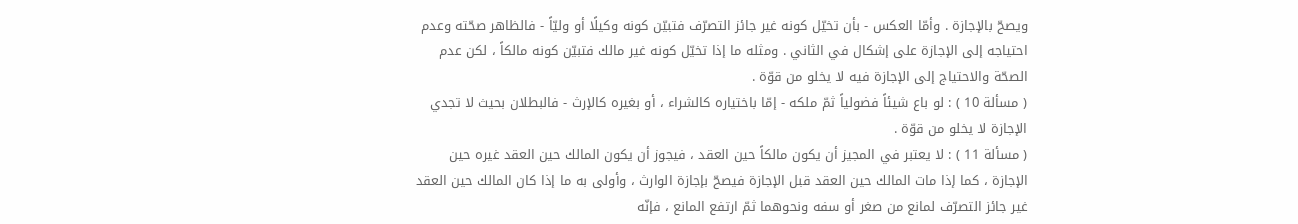ويصحّ بالإجازة . وأمّا العكس - بأن تخيّل كونه غير جائز التصرّف فتبيّن كونه وكيلًا أو وليّاً - فالظاهر صحّته وعدم احتياجه إلى الإجازة على إشكال في الثاني . ومثله ما إذا تخيّل كونه غير مالك فتبيّن كونه مالكاً ، لكن عدم الصحّة والاحتياج إلى الإجازة فيه لا يخلو من قوّة .
( مسألة 10 ) : لو باع شيئاً فضولياً ثمّ ملكه - إمّا باختياره كالشراء ، أو بغيره كالإرث - فالبطلان بحيث لا تجدي الإجازة لا يخلو من قوّة .
( مسألة 11 ) : لا يعتبر في المجيز أن يكون مالكاً حين العقد ، فيجوز أن يكون المالك حين العقد غيره حين الإجازة ، كما إذا مات المالك حين العقد قبل الإجازة فيصحّ بإجازة الوارث ، وأولى به ما إذا كان المالك حين العقد غير جائز التصرّف لمانع من صغر أو سفه ونحوهما ثمّ ارتفع المانع ، فإنّه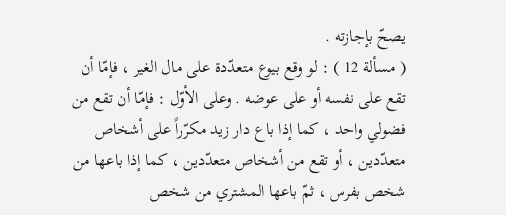يصحّ بإجازته .
( مسألة 12 ) : لو وقع بيوع متعدّدة على مال الغير ، فإمّا أن تقع على نفسه أو على عوضه . وعلى الأوّل : فإمّا أن تقع من فضولي واحد ، كما إذا باع دار زيد مكرّراً على أشخاص متعدّدين ، أو تقع من أشخاص متعدّدين ، كما إذا باعها من شخص بفرس ، ثمّ باعها المشتري من شخص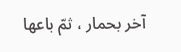آخر بحمار ، ثمّ باعها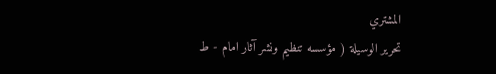المشتري
تحرير الوسيلة ( مؤسسه تنظيم ونشر آثار امام - ط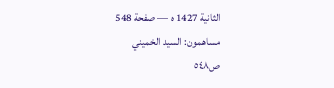الثانية 1427 ه — صفحة 548
مساهمون: السيد الخميني
ص٥٤٨